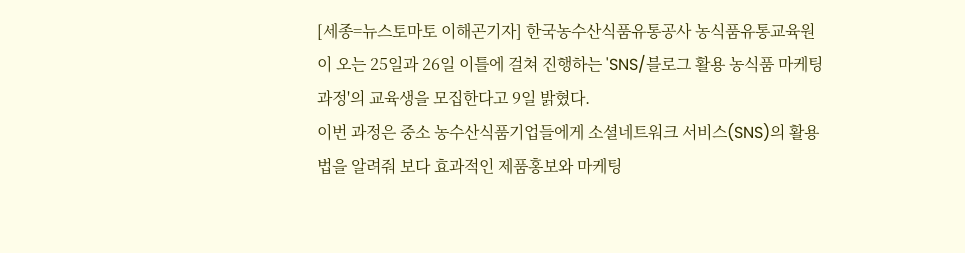[세종=뉴스토마토 이해곤기자] 한국농수산식품유통공사 농식품유통교육원이 오는 25일과 26일 이틀에 걸쳐 진행하는 'SNS/블로그 활용 농식품 마케팅 과정'의 교육생을 모집한다고 9일 밝혔다.
이번 과정은 중소 농수산식품기업들에게 소셜네트워크 서비스(SNS)의 활용법을 알려줘 보다 효과적인 제품홍보와 마케팅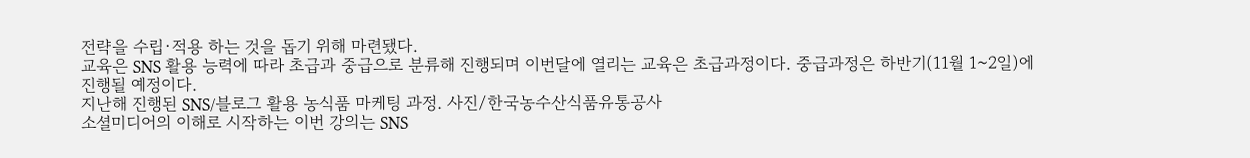전략을 수립·적용 하는 것을 돕기 위해 마련됐다.
교육은 SNS 활용 능력에 따라 초급과 중급으로 분류해 진행되며 이번달에 열리는 교육은 초급과정이다. 중급과정은 하반기(11월 1~2일)에 진행될 예정이다.
지난해 진행된 SNS/블로그 활용 농식품 마케팅 과정. 사진/한국농수산식품유통공사
소셜미디어의 이해로 시작하는 이번 강의는 SNS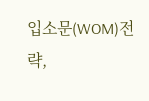입소문(WOM)전략,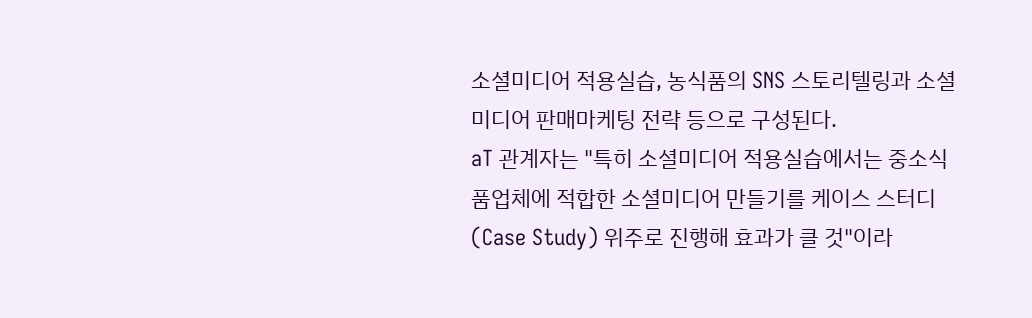소셜미디어 적용실습, 농식품의 SNS 스토리텔링과 소셜미디어 판매마케팅 전략 등으로 구성된다.
aT 관계자는 "특히 소셜미디어 적용실습에서는 중소식품업체에 적합한 소셜미디어 만들기를 케이스 스터디(Case Study) 위주로 진행해 효과가 클 것"이라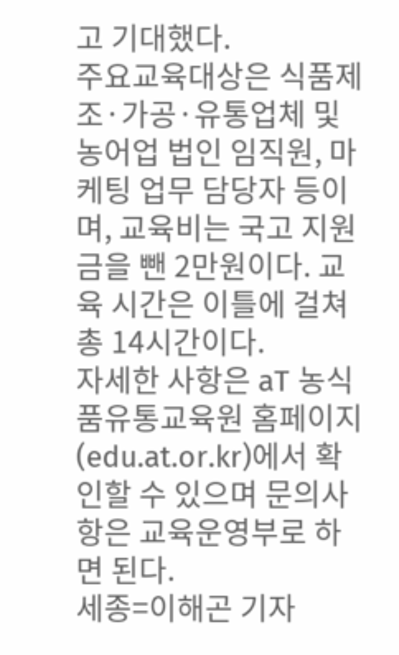고 기대했다.
주요교육대상은 식품제조·가공·유통업체 및 농어업 법인 임직원, 마케팅 업무 담당자 등이며, 교육비는 국고 지원금을 뺀 2만원이다. 교육 시간은 이틀에 걸쳐 총 14시간이다.
자세한 사항은 aT 농식품유통교육원 홈페이지(edu.at.or.kr)에서 확인할 수 있으며 문의사항은 교육운영부로 하면 된다.
세종=이해곤 기자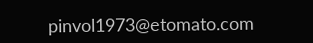pinvol1973@etomato.com